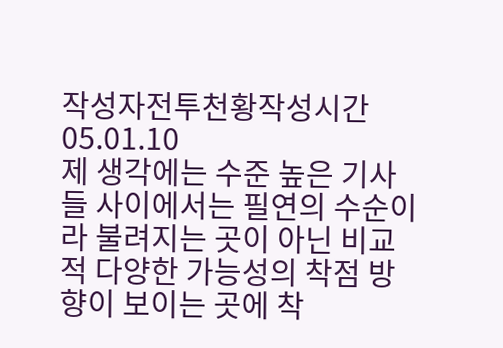작성자전투천황작성시간05.01.10
제 생각에는 수준 높은 기사들 사이에서는 필연의 수순이라 불려지는 곳이 아닌 비교적 다양한 가능성의 착점 방향이 보이는 곳에 착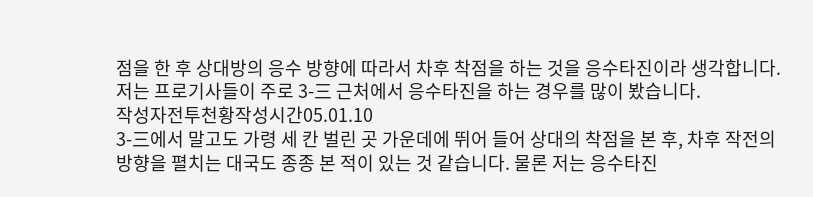점을 한 후 상대방의 응수 방향에 따라서 차후 착점을 하는 것을 응수타진이라 생각합니다. 저는 프로기사들이 주로 3-三 근처에서 응수타진을 하는 경우를 많이 봤습니다.
작성자전투천황작성시간05.01.10
3-三에서 말고도 가령 세 칸 벌린 곳 가운데에 뛰어 들어 상대의 착점을 본 후, 차후 작전의 방향을 펼치는 대국도 종종 본 적이 있는 것 같습니다. 물론 저는 응수타진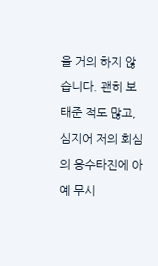을 거의 하지 않습니다. 괜히 보태준 적도 많고, 심지어 저의 회심의 응수타진에 아예 무시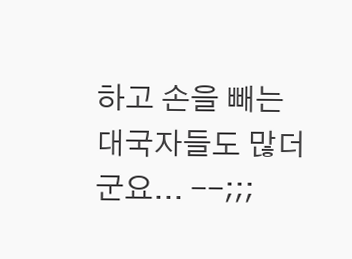하고 손을 빼는 대국자들도 많더군요... --;;;